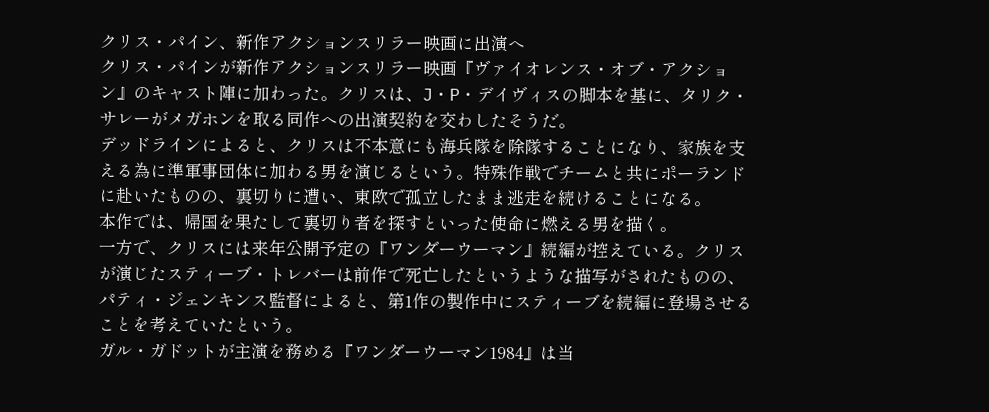クリス・パイン、新作アクションスリラー映画に出演へ
クリス・パインが新作アクションスリラー映画『ヴァイオレンス・オブ・アクション』のキャスト陣に加わった。クリスは、J・P・デイヴィスの脚本を基に、タリク・サレーがメガホンを取る同作への出演契約を交わしたそうだ。
デッドラインによると、クリスは不本意にも海兵隊を除隊することになり、家族を支える為に準軍事団体に加わる男を演じるという。特殊作戦でチームと共にポーランドに赴いたものの、裏切りに遭い、東欧で孤立したまま逃走を続けることになる。
本作では、帰国を果たして裏切り者を探すといった使命に燃える男を描く。
一方で、クリスには来年公開予定の『ワンダーウーマン』続編が控えている。クリスが演じたスティーブ・トレバーは前作で死亡したというような描写がされたものの、パティ・ジェンキンス監督によると、第1作の製作中にスティーブを続編に登場させることを考えていたという。
ガル・ガドットが主演を務める『ワンダーウーマン1984』は当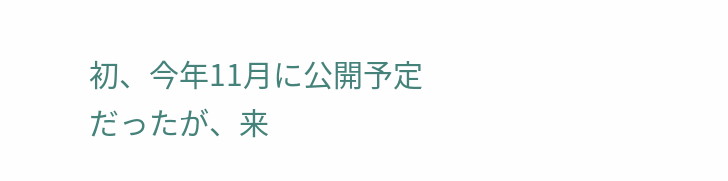初、今年11月に公開予定だったが、来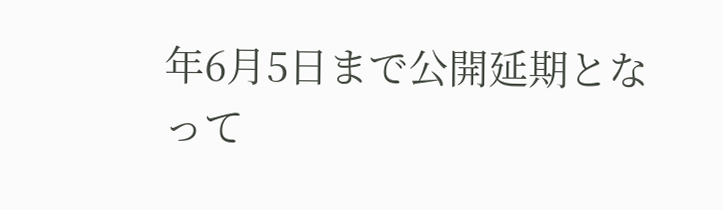年6月5日まで公開延期となって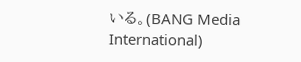いる。(BANG Media International)